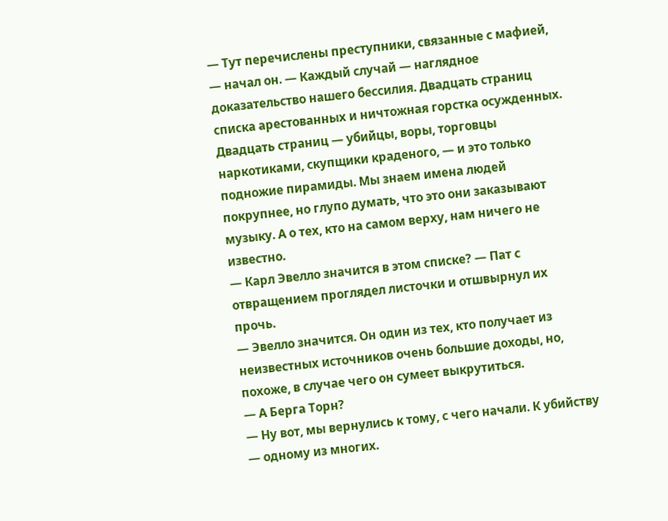— Тут перечислены преступники, связанные с мафией, — начал он. — Каждый случай — наглядное доказательство нашего бессилия. Двадцать страниц списка арестованных и ничтожная горстка осужденных. Двадцать страниц — убийцы, воры, торговцы наркотиками, скупщики краденого, — и это только подножие пирамиды. Мы знаем имена людей покрупнее, но глупо думать, что это они заказывают музыку. А о тех, кто на самом верху, нам ничего не известно.
— Карл Эвелло значится в этом списке? — Пат с отвращением проглядел листочки и отшвырнул их прочь.
— Эвелло значится. Он один из тех, кто получает из неизвестных источников очень большие доходы, но, похоже, в случае чего он сумеет выкрутиться.
— А Берга Торн?
— Ну вот, мы вернулись к тому, с чего начали. К убийству — одному из многих.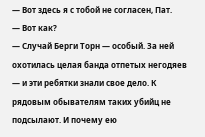— Вот здесь я с тобой не согласен, Пат.
— Вот как?
— Случай Берги Торн — особый. За ней охотилась целая банда отпетых негодяев — и эти ребятки знали свое дело. К рядовым обывателям таких убийц не подсылают. И почему ею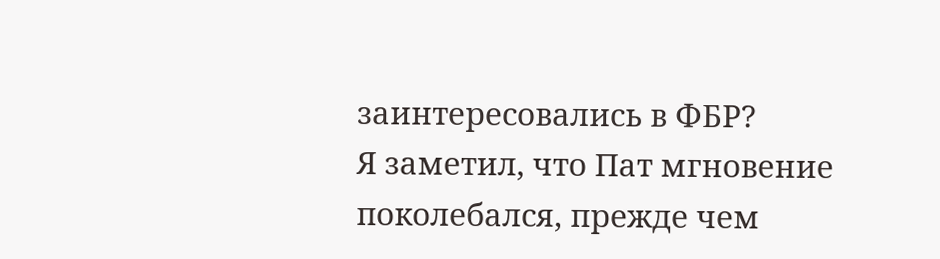заинтересовались в ФБР?
Я заметил, что Пат мгновение поколебался, прежде чем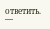ответить.
—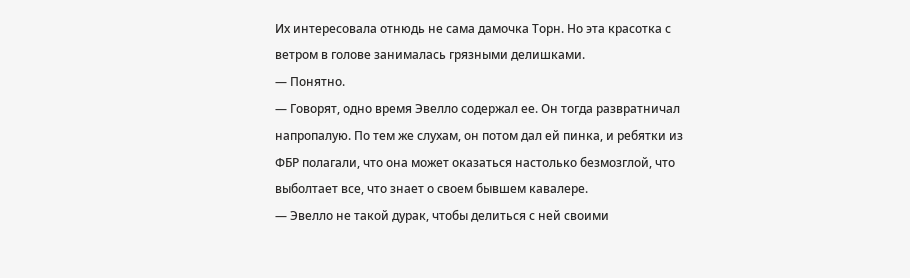Их интересовала отнюдь не сама дамочка Торн. Но эта красотка с ветром в голове занималась грязными делишками.
— Понятно.
— Говорят, одно время Эвелло содержал ее. Он тогда развратничал напропалую. По тем же слухам, он потом дал ей пинка, и ребятки из ФБР полагали, что она может оказаться настолько безмозглой, что выболтает все, что знает о своем бывшем кавалере.
— Эвелло не такой дурак, чтобы делиться с ней своими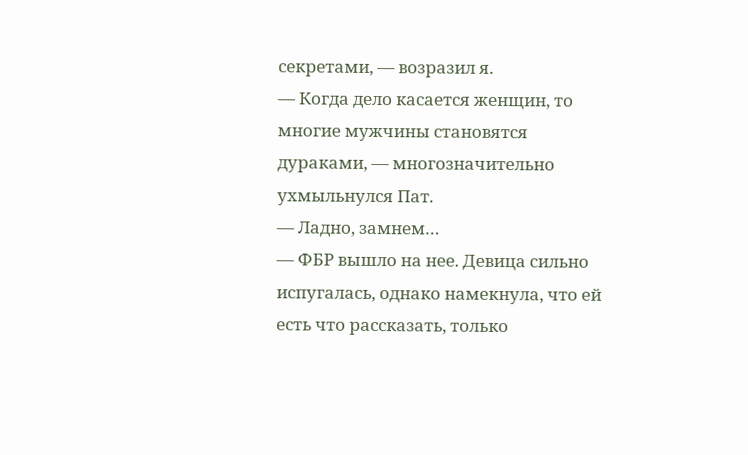секретами, — возразил я.
— Когда дело касается женщин, то многие мужчины становятся дураками, — многозначительно ухмыльнулся Пат.
— Ладно, замнем…
— ФБР вышло на нее. Девица сильно испугалась, однако намекнула, что ей есть что рассказать, только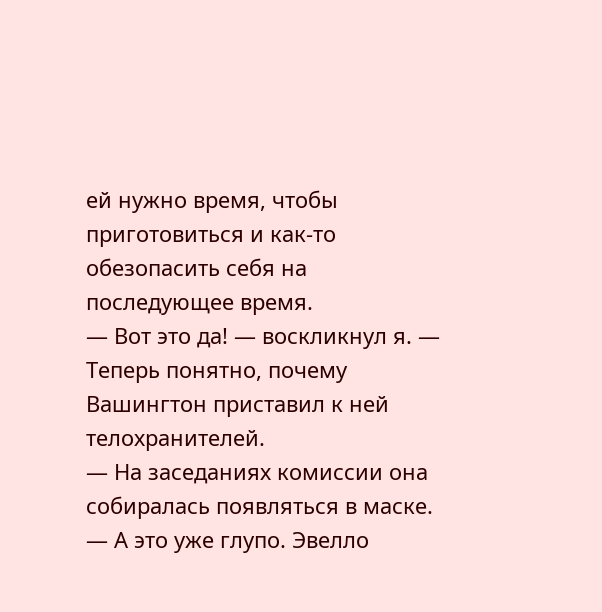ей нужно время, чтобы приготовиться и как-то обезопасить себя на последующее время.
— Вот это да! — воскликнул я. — Теперь понятно, почему Вашингтон приставил к ней телохранителей.
— На заседаниях комиссии она собиралась появляться в маске.
— А это уже глупо. Эвелло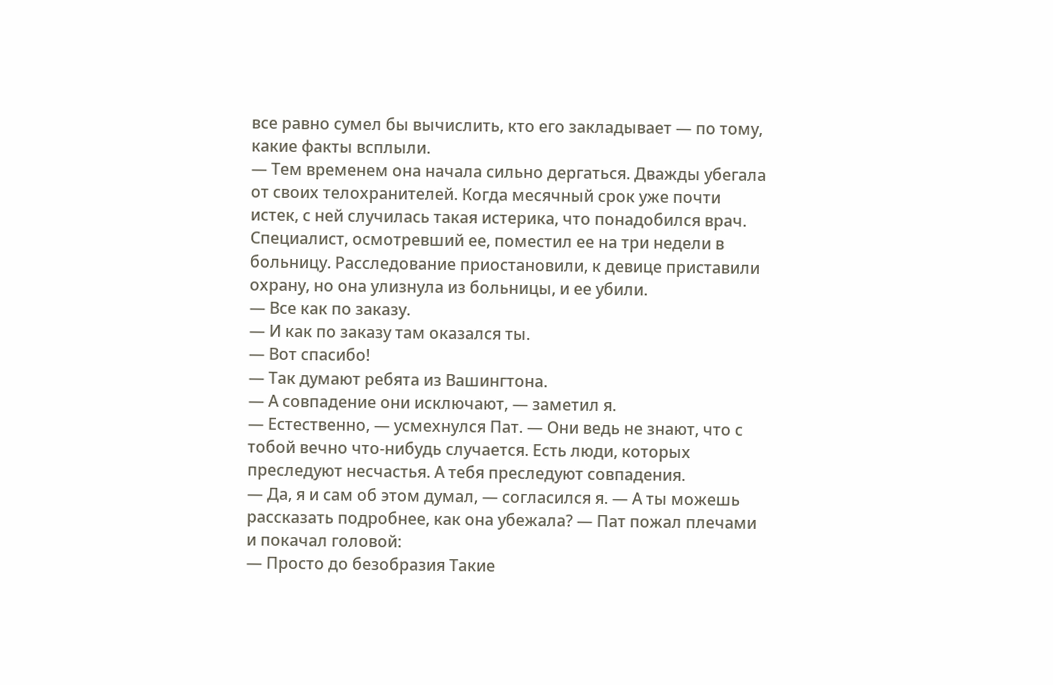все равно сумел бы вычислить, кто его закладывает — по тому, какие факты всплыли.
— Тем временем она начала сильно дергаться. Дважды убегала от своих телохранителей. Когда месячный срок уже почти истек, с ней случилась такая истерика, что понадобился врач. Специалист, осмотревший ее, поместил ее на три недели в больницу. Расследование приостановили, к девице приставили охрану, но она улизнула из больницы, и ее убили.
— Все как по заказу.
— И как по заказу там оказался ты.
— Вот спасибо!
— Так думают ребята из Вашингтона.
— А совпадение они исключают, — заметил я.
— Естественно, — усмехнулся Пат. — Они ведь не знают, что с тобой вечно что-нибудь случается. Есть люди, которых преследуют несчастья. А тебя преследуют совпадения.
— Да, я и сам об этом думал, — согласился я. — А ты можешь рассказать подробнее, как она убежала? — Пат пожал плечами и покачал головой:
— Просто до безобразия Такие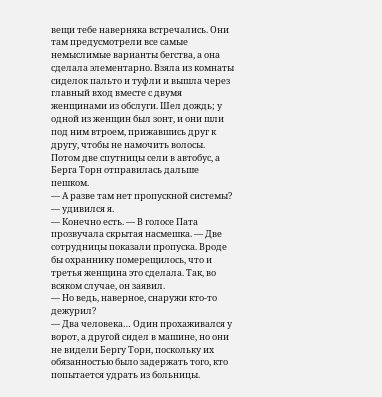вещи тебе наверняка встречались. Они там предусмотрели все самые немыслимые варианты бегства, а она сделала элементарно. Взяла из комнаты сиделок пальто и туфли и вышла через главный вход вместе с двумя женщинами из обслуги. Шел дождь; у одной из женщин был зонт, и они шли под ним втроем, прижавшись друг к другу, чтобы не намочить волосы. Потом две спутницы сели в автобус, а Берга Торн отправилась дальше пешком.
— А разве там нет пропускной системы? — удивился я.
— Конечно есть. — В голосе Пата прозвучала скрытая насмешка. — Две сотрудницы показали пропуска. Вроде бы охраннику померещилось, что и третья женщина это сделала. Так, во всяком случае, он заявил.
— Но ведь, наверное, снаружи кто-то дежурил?
— Два человека… Один прохаживался у ворот, а другой сидел в машине, но они не видели Бергу Торн, поскольку их обязанностью было задержать того, кто попытается удрать из больницы.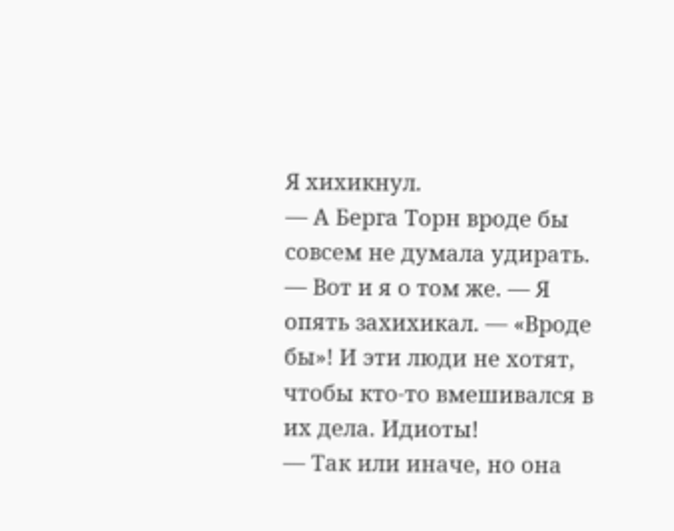Я хихикнул.
— А Берга Торн вроде бы совсем не думала удирать.
— Вот и я о том же. — Я опять захихикал. — «Вроде бы»! И эти люди не хотят, чтобы кто-то вмешивался в их дела. Идиоты!
— Так или иначе, но она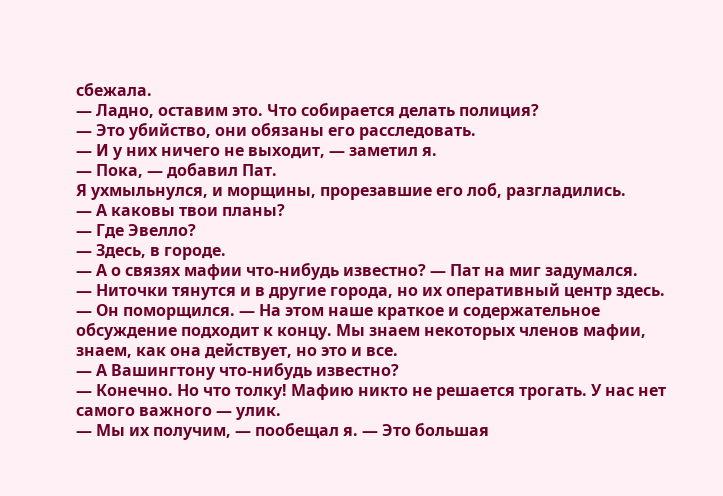сбежала.
— Ладно, оставим это. Что собирается делать полиция?
— Это убийство, они обязаны его расследовать.
— И у них ничего не выходит, — заметил я.
— Пока, — добавил Пат.
Я ухмыльнулся, и морщины, прорезавшие его лоб, разгладились.
— А каковы твои планы?
— Где Эвелло?
— Здесь, в городе.
— А о связях мафии что-нибудь известно? — Пат на миг задумался.
— Ниточки тянутся и в другие города, но их оперативный центр здесь. — Он поморщился. — На этом наше краткое и содержательное обсуждение подходит к концу. Мы знаем некоторых членов мафии, знаем, как она действует, но это и все.
— А Вашингтону что-нибудь известно?
— Конечно. Но что толку! Мафию никто не решается трогать. У нас нет самого важного — улик.
— Мы их получим, — пообещал я. — Это большая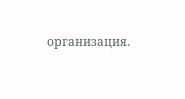организация.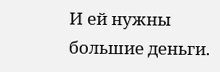И ей нужны большие деньги.